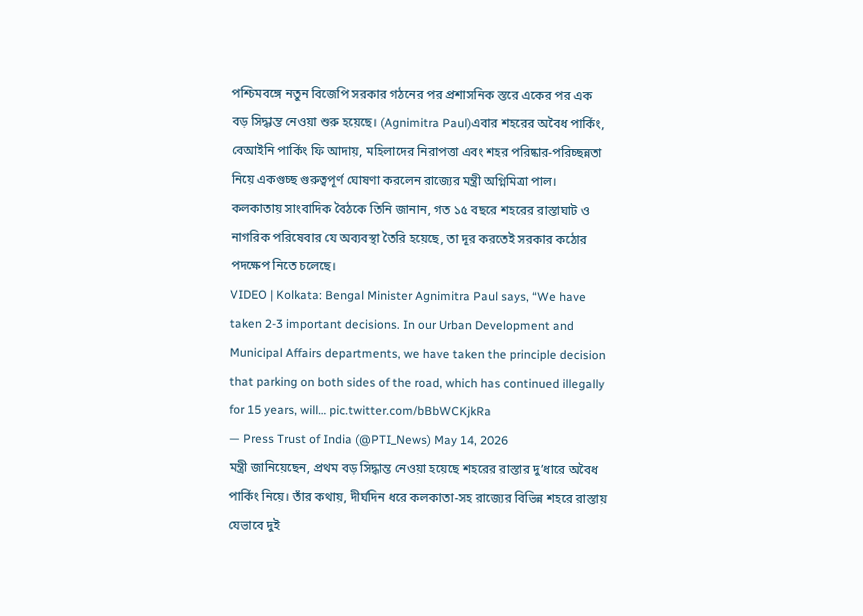পশ্চিমবঙ্গে নতুন বিজেপি সরকার গঠনের পর প্রশাসনিক স্তরে একের পর এক বড় সিদ্ধান্ত নেওয়া শুরু হয়েছে। (Agnimitra Paul)এবার শহরের অবৈধ পার্কিং, বেআইনি পার্কিং ফি আদায়, মহিলাদের নিরাপত্তা এবং শহর পরিষ্কার-পরিচ্ছন্নতা নিয়ে একগুচ্ছ গুরুত্বপূর্ণ ঘোষণা করলেন রাজ্যের মন্ত্রী অগ্নিমিত্রা পাল। কলকাতায় সাংবাদিক বৈঠকে তিনি জানান, গত ১৫ বছরে শহরের রাস্তাঘাট ও নাগরিক পরিষেবার যে অব্যবস্থা তৈরি হয়েছে, তা দূর করতেই সরকার কঠোর পদক্ষেপ নিতে চলেছে।
VIDEO | Kolkata: Bengal Minister Agnimitra Paul says, “We have taken 2-3 important decisions. In our Urban Development and Municipal Affairs departments, we have taken the principle decision that parking on both sides of the road, which has continued illegally for 15 years, will… pic.twitter.com/bBbWCKjkRa
— Press Trust of India (@PTI_News) May 14, 2026
মন্ত্রী জানিয়েছেন, প্রথম বড় সিদ্ধান্ত নেওয়া হয়েছে শহরের রাস্তার দু’ধারে অবৈধ পার্কিং নিয়ে। তাঁর কথায়, দীর্ঘদিন ধরে কলকাতা-সহ রাজ্যের বিভিন্ন শহরে রাস্তায় যেভাবে দুই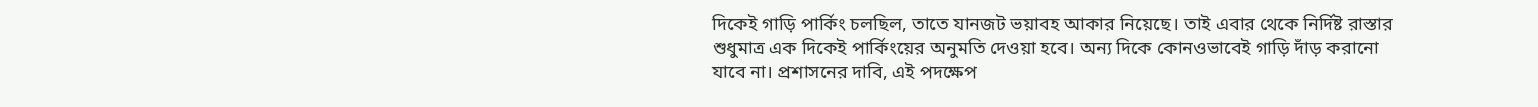দিকেই গাড়ি পার্কিং চলছিল, তাতে যানজট ভয়াবহ আকার নিয়েছে। তাই এবার থেকে নির্দিষ্ট রাস্তার শুধুমাত্র এক দিকেই পার্কিংয়ের অনুমতি দেওয়া হবে। অন্য দিকে কোনওভাবেই গাড়ি দাঁড় করানো যাবে না। প্রশাসনের দাবি, এই পদক্ষেপ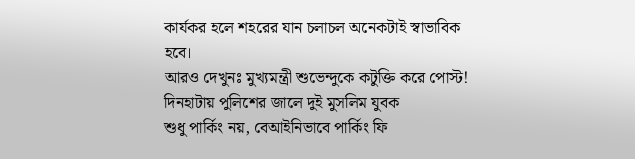কার্যকর হলে শহরের যান চলাচল অনেকটাই স্বাভাবিক হবে।
আরও দেখুনঃ মুখ্যমন্ত্রী শুভেন্দুকে কটুক্তি করে পোস্ট! দিনহাটায় পুলিশের জালে দুই মুসলিম যুবক
শুধু পার্কিং নয়, বেআইনিভাবে পার্কিং ফি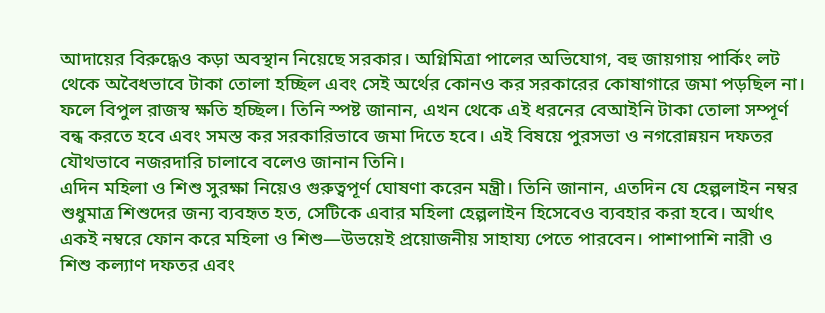আদায়ের বিরুদ্ধেও কড়া অবস্থান নিয়েছে সরকার। অগ্নিমিত্রা পালের অভিযোগ, বহু জায়গায় পার্কিং লট থেকে অবৈধভাবে টাকা তোলা হচ্ছিল এবং সেই অর্থের কোনও কর সরকারের কোষাগারে জমা পড়ছিল না। ফলে বিপুল রাজস্ব ক্ষতি হচ্ছিল। তিনি স্পষ্ট জানান, এখন থেকে এই ধরনের বেআইনি টাকা তোলা সম্পূর্ণ বন্ধ করতে হবে এবং সমস্ত কর সরকারিভাবে জমা দিতে হবে। এই বিষয়ে পুরসভা ও নগরোন্নয়ন দফতর যৌথভাবে নজরদারি চালাবে বলেও জানান তিনি।
এদিন মহিলা ও শিশু সুরক্ষা নিয়েও গুরুত্বপূর্ণ ঘোষণা করেন মন্ত্রী। তিনি জানান, এতদিন যে হেল্পলাইন নম্বর শুধুমাত্র শিশুদের জন্য ব্যবহৃত হত, সেটিকে এবার মহিলা হেল্পলাইন হিসেবেও ব্যবহার করা হবে। অর্থাৎ একই নম্বরে ফোন করে মহিলা ও শিশু—উভয়েই প্রয়োজনীয় সাহায্য পেতে পারবেন। পাশাপাশি নারী ও শিশু কল্যাণ দফতর এবং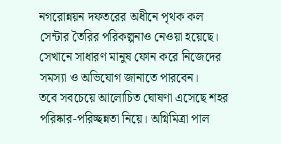নগরোন্নয়ন দফতরের অধীনে পৃথক কল সেন্টার তৈরির পরিকল্পনাও নেওয়া হয়েছে। সেখানে সাধারণ মানুষ ফোন করে নিজেদের সমস্যা ও অভিযোগ জানাতে পারবেন।
তবে সবচেয়ে আলোচিত ঘোষণা এসেছে শহর পরিষ্কার-পরিচ্ছন্নতা নিয়ে। অগ্নিমিত্রা পাল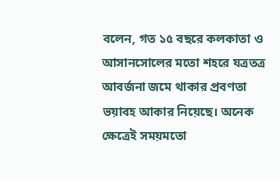বলেন, গত ১৫ বছরে কলকাতা ও আসানসোলের মতো শহরে যত্রতত্র আবর্জনা জমে থাকার প্রবণতা ভয়াবহ আকার নিয়েছে। অনেক ক্ষেত্রেই সময়মতো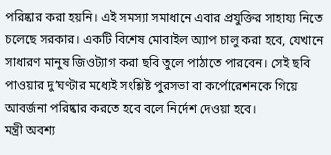পরিষ্কার করা হয়নি। এই সমস্যা সমাধানে এবার প্রযুক্তির সাহায্য নিতে চলেছে সরকার। একটি বিশেষ মোবাইল অ্যাপ চালু করা হবে, যেখানে সাধারণ মানুষ জিওট্যাগ করা ছবি তুলে পাঠাতে পারবেন। সেই ছবি পাওয়ার দু’ঘণ্টার মধ্যেই সংশ্লিষ্ট পুরসভা বা কর্পোরেশনকে গিয়ে আবর্জনা পরিষ্কার করতে হবে বলে নির্দেশ দেওয়া হবে।
মন্ত্রী অবশ্য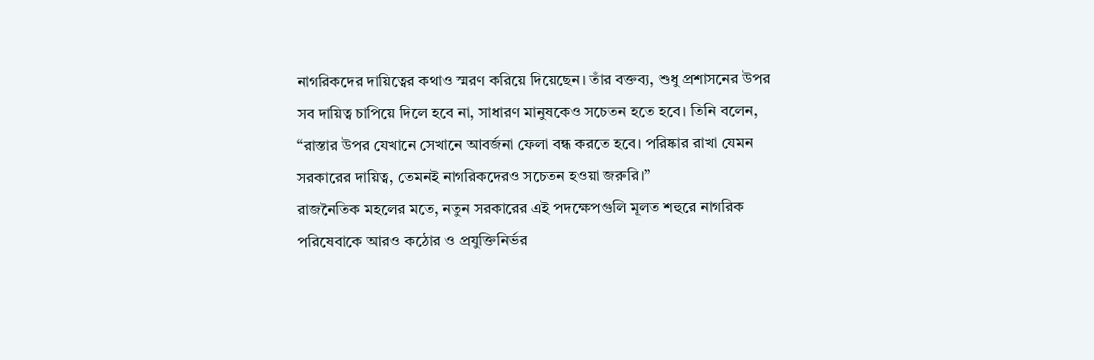নাগরিকদের দায়িত্বের কথাও স্মরণ করিয়ে দিয়েছেন। তাঁর বক্তব্য, শুধু প্রশাসনের উপর সব দায়িত্ব চাপিয়ে দিলে হবে না, সাধারণ মানুষকেও সচেতন হতে হবে। তিনি বলেন, “রাস্তার উপর যেখানে সেখানে আবর্জনা ফেলা বন্ধ করতে হবে। পরিষ্কার রাখা যেমন সরকারের দায়িত্ব, তেমনই নাগরিকদেরও সচেতন হওয়া জরুরি।”
রাজনৈতিক মহলের মতে, নতুন সরকারের এই পদক্ষেপগুলি মূলত শহুরে নাগরিক পরিষেবাকে আরও কঠোর ও প্রযুক্তিনির্ভর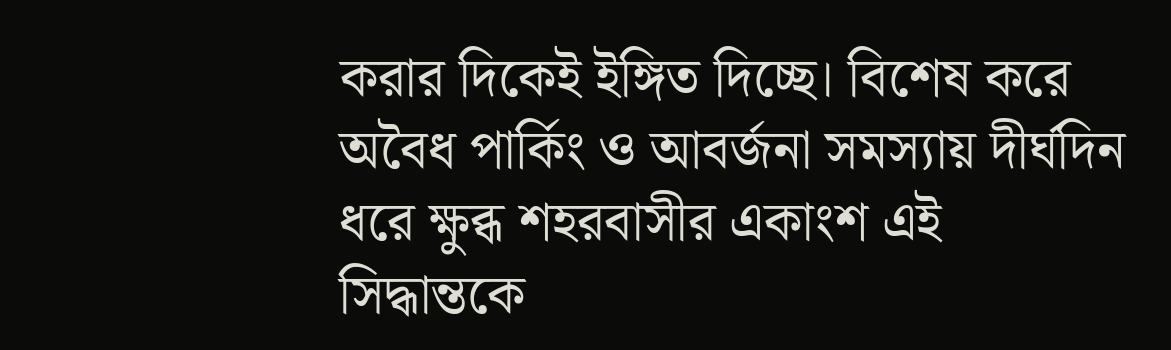করার দিকেই ইঙ্গিত দিচ্ছে। বিশেষ করে অবৈধ পার্কিং ও আবর্জনা সমস্যায় দীর্ঘদিন ধরে ক্ষুব্ধ শহরবাসীর একাংশ এই সিদ্ধান্তকে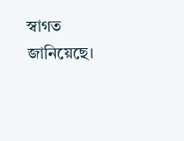স্বাগত জানিয়েছে।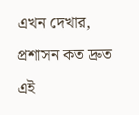এখন দেখার, প্রশাসন কত দ্রুত এই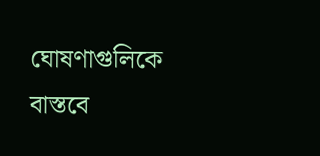ঘোষণাগুলিকে বাস্তবে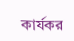কার্যকর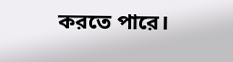করতে পারে।